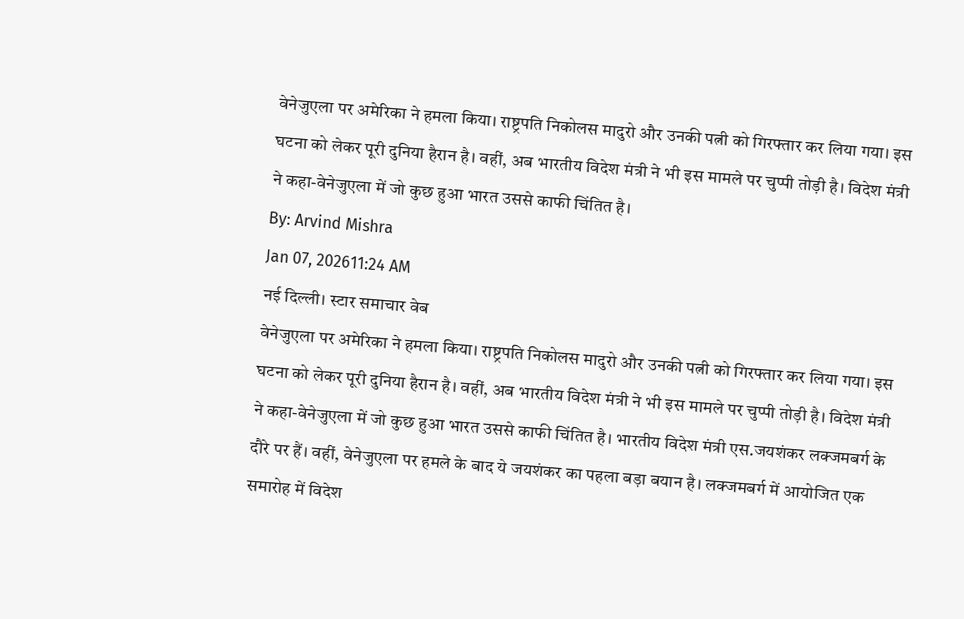वेनेजुएला पर अमेरिका ने हमला किया। राष्ट्रपति निकोलस मादुरो और उनकी पत्नी को गिरफ्तार कर लिया गया। इस घटना को लेकर पूरी दुनिया हैरान है। वहीं, अब भारतीय विदेश मंत्री ने भी इस मामले पर चुप्पी तोड़ी है। विदेश मंत्री ने कहा-वेनेजुएला में जो कुछ हुआ भारत उससे काफी चिंतित है।
By: Arvind Mishra
Jan 07, 202611:24 AM
नई दिल्ली। स्टार समाचार वेब
वेनेजुएला पर अमेरिका ने हमला किया। राष्ट्रपति निकोलस मादुरो और उनकी पत्नी को गिरफ्तार कर लिया गया। इस घटना को लेकर पूरी दुनिया हैरान है। वहीं, अब भारतीय विदेश मंत्री ने भी इस मामले पर चुप्पी तोड़ी है। विदेश मंत्री ने कहा-वेनेजुएला में जो कुछ हुआ भारत उससे काफी चिंतित है। भारतीय विदेश मंत्री एस.जयशंकर लक्जमबर्ग के दौरे पर हैं। वहीं, वेनेजुएला पर हमले के बाद ये जयशंकर का पहला बड़ा बयान है। लक्जमबर्ग में आयोजित एक समारोह में विदेश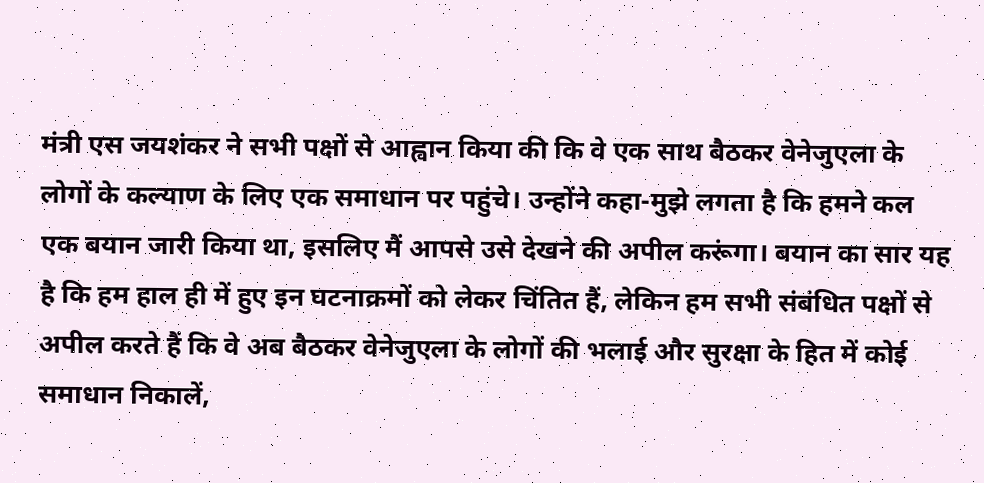मंत्री एस जयशंकर ने सभी पक्षों से आह्वान किया की कि वे एक साथ बैठकर वेनेजुएला के लोगों के कल्याण के लिए एक समाधान पर पहुंचे। उन्होंने कहा-मुझे लगता है कि हमने कल एक बयान जारी किया था, इसलिए मैं आपसे उसे देखने की अपील करूंगा। बयान का सार यह है कि हम हाल ही में हुए इन घटनाक्रमों को लेकर चिंतित हैं, लेकिन हम सभी संबंधित पक्षों से अपील करते हैं कि वे अब बैठकर वेनेजुएला के लोगों की भलाई और सुरक्षा के हित में कोई समाधान निकालें,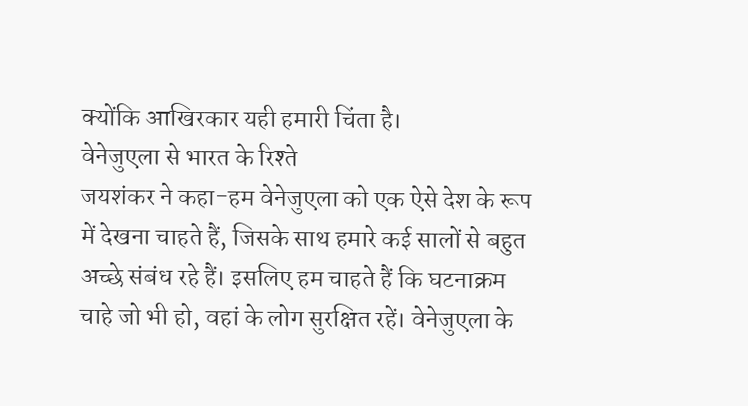क्योंकि आखिरकार यही हमारी चिंता है।
वेनेजुएला से भारत के रिश्ते
जयशंकर ने कहा-हम वेनेजुएला को एक ऐसे देश के रूप में देखना चाहते हैं, जिसके साथ हमारे कई सालों से बहुत अच्छे संबंध रहे हैं। इसलिए हम चाहते हैं कि घटनाक्रम चाहे जो भी हो, वहां के लोग सुरक्षित रहें। वेनेजुएला के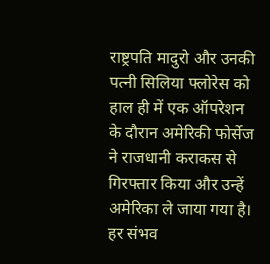राष्ट्रपति मादुरो और उनकी पत्नी सिलिया फ्लोरेस को हाल ही में एक ऑपरेशन के दौरान अमेरिकी फोर्सेज ने राजधानी कराकस से गिरफ्तार किया और उन्हें अमेरिका ले जाया गया है।
हर संभव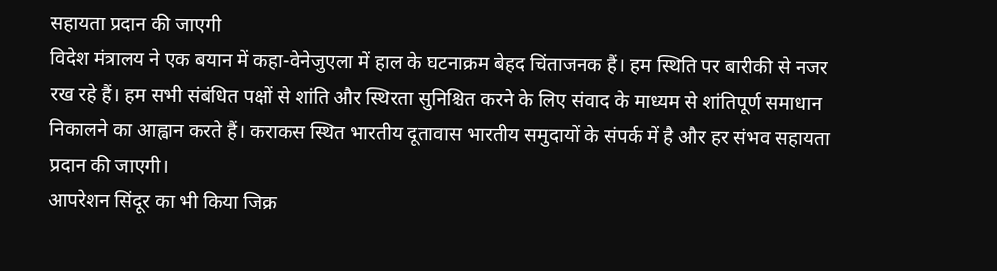सहायता प्रदान की जाएगी
विदेश मंत्रालय ने एक बयान में कहा-वेनेजुएला में हाल के घटनाक्रम बेहद चिंताजनक हैं। हम स्थिति पर बारीकी से नजर रख रहे हैं। हम सभी संबंधित पक्षों से शांति और स्थिरता सुनिश्चित करने के लिए संवाद के माध्यम से शांतिपूर्ण समाधान निकालने का आह्वान करते हैं। कराकस स्थित भारतीय दूतावास भारतीय समुदायों के संपर्क में है और हर संभव सहायता प्रदान की जाएगी।
आपरेशन सिंदूर का भी किया जिक्र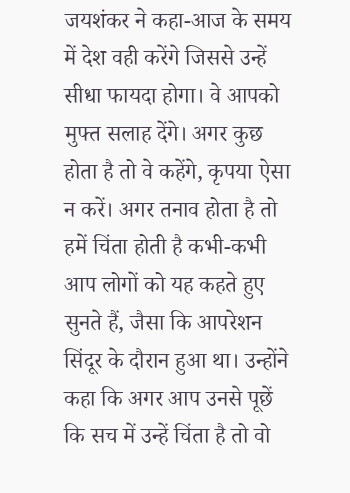जयशंकर ने कहा-आज के समय में देश वही करेंगे जिससे उन्हें सीधा फायदा होगा। वे आपको मुफ्त सलाह देंगे। अगर कुछ होता है तो वे कहेंगे, कृपया ऐसा न करें। अगर तनाव होता है तो हमें चिंता होती है कभी-कभी आप लोगों को यह कहते हुए सुनते हैं, जैसा कि आपरेशन सिंदूर के दौरान हुआ था। उन्होंने कहा कि अगर आप उनसे पूछें कि सच में उन्हें चिंता है तो वो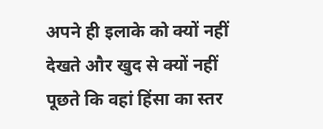अपने ही इलाके को क्यों नहीं देखते और खुद से क्यों नहीं पूछते कि वहां हिंसा का स्तर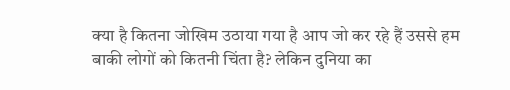क्या है कितना जोखिम उठाया गया है आप जो कर रहे हैं उससे हम बाकी लोगों को कितनी चिंता है? लेकिन दुनिया का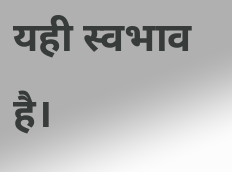यही स्वभाव है।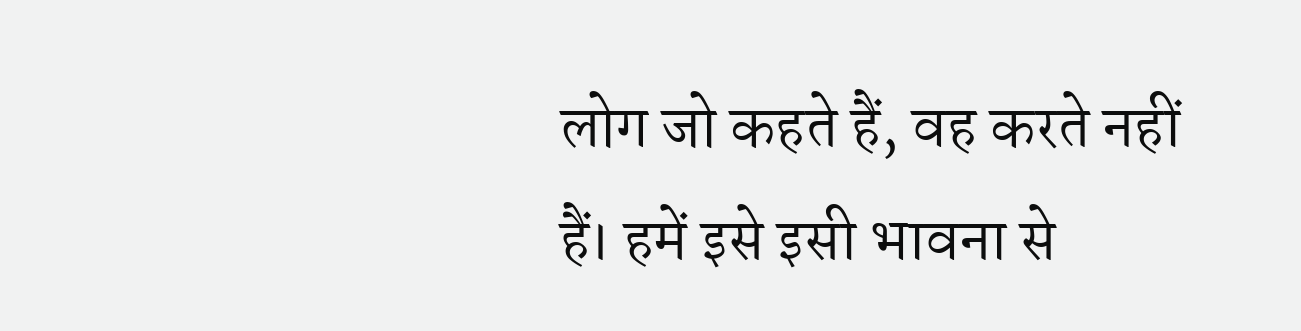लोग जो कहते हैं, वह करते नहीं हैं। हमें इसे इसी भावना से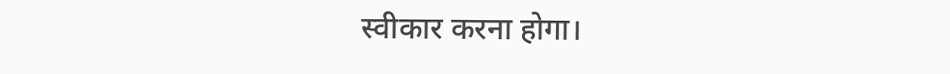स्वीकार करना होगा।